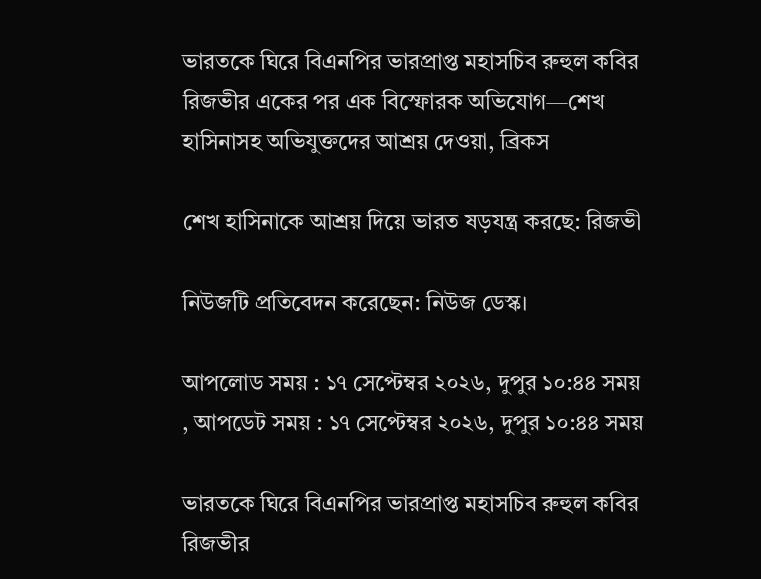ভারতকে ঘিরে বিএনপির ভারপ্রাপ্ত মহাসচিব রুহুল কবির রিজভীর একের পর এক বিস্ফোরক অভিযোগ—শেখ হাসিনাসহ অভিযুক্তদের আশ্রয় দেওয়া, ব্রিকস

শেখ হাসিনাকে আশ্রয় দিয়ে ভারত ষড়যন্ত্র করছে: রিজভী

নিউজটি প্রতিবেদন করেছেন: নিউজ ডেস্ক।

আপলোড সময় : ১৭ সেপ্টেম্বর ২০২৬, দুপুর ১০:৪৪ সময় , আপডেট সময় : ১৭ সেপ্টেম্বর ২০২৬, দুপুর ১০:৪৪ সময়

ভারতকে ঘিরে বিএনপির ভারপ্রাপ্ত মহাসচিব রুহুল কবির রিজভীর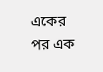একের পর এক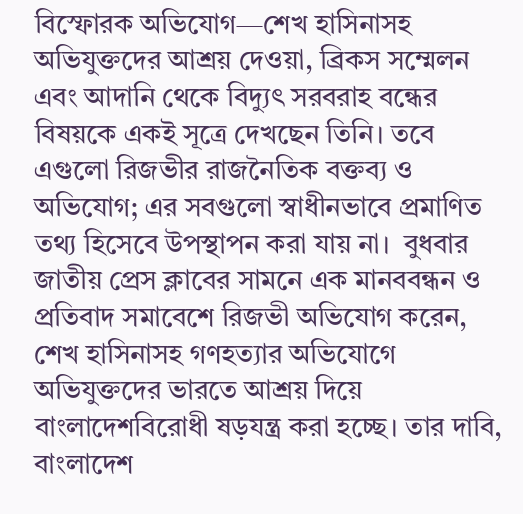বিস্ফোরক অভিযোগ—শেখ হাসিনাসহ অভিযুক্তদের আশ্রয় দেওয়া, ব্রিকস সম্মেলন এবং আদানি থেকে বিদ্যুৎ সরবরাহ বন্ধের বিষয়কে একই সূত্রে দেখছেন তিনি। তবে এগুলো রিজভীর রাজনৈতিক বক্তব্য ও অভিযোগ; এর সবগুলো স্বাধীনভাবে প্রমাণিত তথ্য হিসেবে উপস্থাপন করা যায় না।  বুধবার জাতীয় প্রেস ক্লাবের সামনে এক মানববন্ধন ও প্রতিবাদ সমাবেশে রিজভী অভিযোগ করেন, শেখ হাসিনাসহ গণহত্যার অভিযোগে অভিযুক্তদের ভারতে আশ্রয় দিয়ে বাংলাদেশবিরোধী ষড়যন্ত্র করা হচ্ছে। তার দাবি, বাংলাদেশ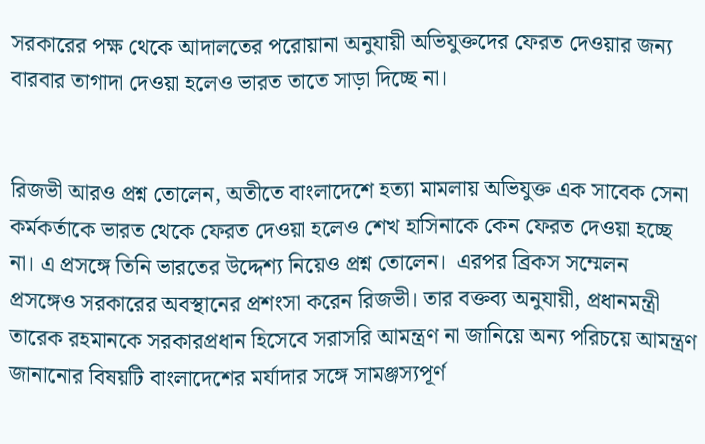সরকারের পক্ষ থেকে আদালতের পরোয়ানা অনুযায়ী অভিযুক্তদের ফেরত দেওয়ার জন্য বারবার তাগাদা দেওয়া হলেও ভারত তাতে সাড়া দিচ্ছে না।


রিজভী আরও প্রশ্ন তোলেন, অতীতে বাংলাদেশে হত্যা মামলায় অভিযুক্ত এক সাবেক সেনা কর্মকর্তাকে ভারত থেকে ফেরত দেওয়া হলেও শেখ হাসিনাকে কেন ফেরত দেওয়া হচ্ছে না। এ প্রসঙ্গে তিনি ভারতের উদ্দেশ্য নিয়েও প্রশ্ন তোলেন।  এরপর ব্রিকস সম্মেলন প্রসঙ্গেও সরকারের অবস্থানের প্রশংসা করেন রিজভী। তার বক্তব্য অনুযায়ী, প্রধানমন্ত্রী তারেক রহমানকে সরকারপ্রধান হিসেবে সরাসরি আমন্ত্রণ না জানিয়ে অন্য পরিচয়ে আমন্ত্রণ জানানোর বিষয়টি বাংলাদেশের মর্যাদার সঙ্গে সামঞ্জস্যপূর্ণ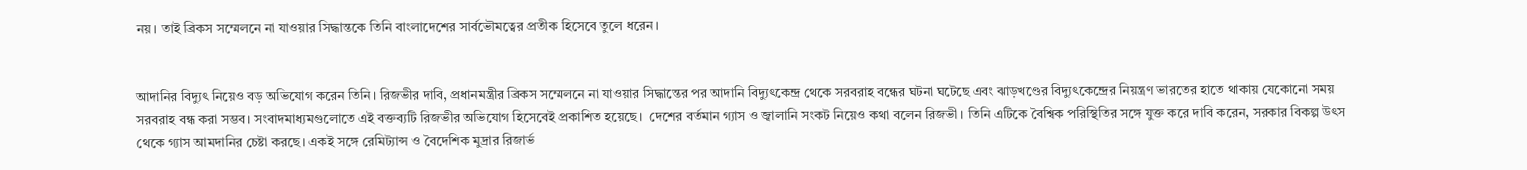নয়। তাই ব্রিকস সম্মেলনে না যাওয়ার সিদ্ধান্তকে তিনি বাংলাদেশের সার্বভৌমত্বের প্রতীক হিসেবে তুলে ধরেন।


আদানির বিদ্যুৎ নিয়েও বড় অভিযোগ করেন তিনি। রিজভীর দাবি, প্রধানমন্ত্রীর ব্রিকস সম্মেলনে না যাওয়ার সিদ্ধান্তের পর আদানি বিদ্যুৎকেন্দ্র থেকে সরবরাহ বন্ধের ঘটনা ঘটেছে এবং ঝাড়খণ্ডের বিদ্যুৎকেন্দ্রের নিয়ন্ত্রণ ভারতের হাতে থাকায় যেকোনো সময় সরবরাহ বন্ধ করা সম্ভব। সংবাদমাধ্যমগুলোতে এই বক্তব্যটি রিজভীর অভিযোগ হিসেবেই প্রকাশিত হয়েছে।  দেশের বর্তমান গ্যাস ও জ্বালানি সংকট নিয়েও কথা বলেন রিজভী। তিনি এটিকে বৈশ্বিক পরিস্থিতির সঙ্গে যুক্ত করে দাবি করেন, সরকার বিকল্প উৎস থেকে গ্যাস আমদানির চেষ্টা করছে। একই সঙ্গে রেমিট্যান্স ও বৈদেশিক মুদ্রার রিজার্ভ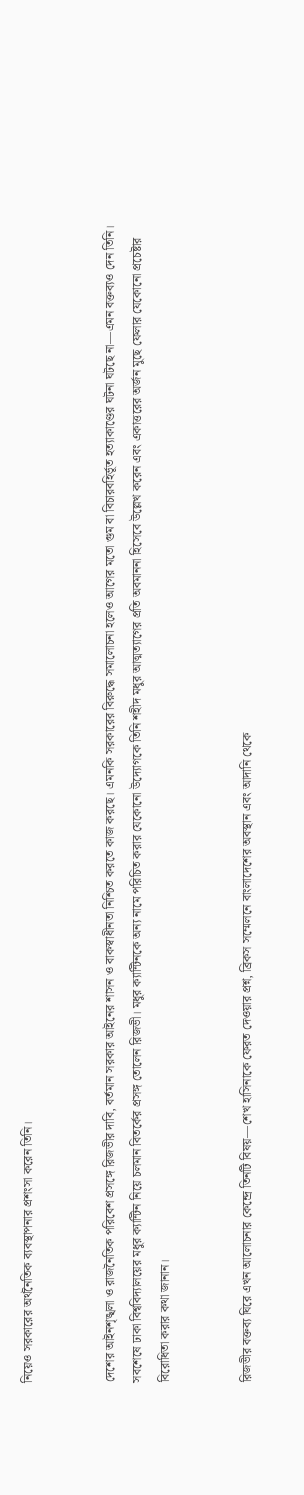নিয়েও সরকারের অর্থনৈতিক ব্যবস্থাপনার প্রশংসা করেন তিনি।


দেশের আইনশৃঙ্খলা ও রাজনৈতিক পরিবেশ প্রসঙ্গে রিজভীর দাবি, বর্তমান সরকার আইনের শাসন ও বাকস্বাধীনতা নিশ্চিত করতে কাজ করছে। এমনকি সরকারের বিরুদ্ধে সমালোচনা হলেও আগের মতো গুম বা বিচারবহির্ভূত হত্যাকাণ্ডের ঘটনা ঘটছে না—এমন বক্তব্যও দেন তিনি।  সবশেষে ঢাকা বিশ্ববিদ্যালয়ের মধুর ক্যান্টিন নিয়ে চলমান বিতর্কের প্রসঙ্গ তোলেন রিজভী। মধুর ক্যান্টিনকে অন্য নামে পরিচিত করার যেকোনো উদ্যোগকে তিনি শহীদ মধুর আত্মত্যাগের প্রতি অবমাননা হিসেবে উল্লেখ করেন এবং একাত্তরের অর্জন মুছে ফেলার যেকোনো প্রচেষ্টার বিরোধিতা করার কথা জানান।


রিজভীর বক্তব্য ঘিরে এখন আলোচনার কেন্দ্রে তিনটি বিষয়—শেখ হাসিনাকে ফেরত দেওয়ার প্রশ্ন, ব্রিকস সম্মেলনে বাংলাদেশের অবস্থান এবং আদানি থেকে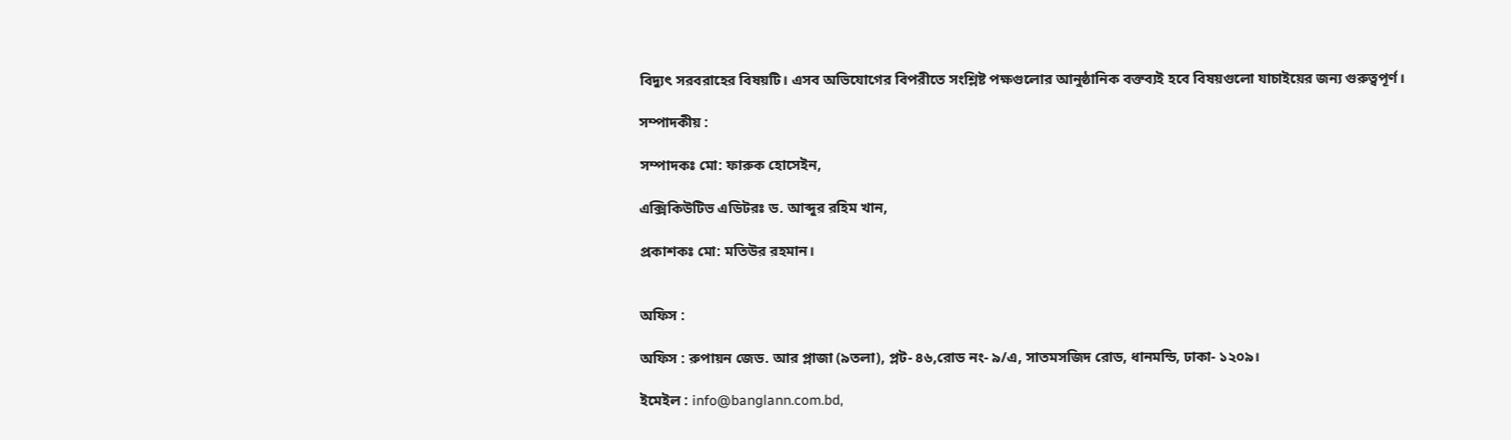বিদ্যুৎ সরবরাহের বিষয়টি। এসব অভিযোগের বিপরীতে সংশ্লিষ্ট পক্ষগুলোর আনুষ্ঠানিক বক্তব্যই হবে বিষয়গুলো যাচাইয়ের জন্য গুরুত্বপূর্ণ।

সম্পাদকীয় :

সম্পাদকঃ মো: ফারুক হোসেইন,

এক্সিকিউটিভ এডিটরঃ ড. আব্দুর রহিম খান,

প্রকাশকঃ মো: মতিউর রহমান।


অফিস :

অফিস : রুপায়ন জেড. আর প্লাজা (৯তলা), প্লট- ৪৬,রোড নং- ৯/এ, সাতমসজিদ রোড, ধানমন্ডি, ঢাকা- ১২০৯।

ইমেইল : info@banglann.com.bd,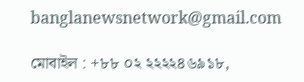banglanewsnetwork@gmail.com

মোবাইল : +৮৮ ০২ ২২২২৪৬৯১৮,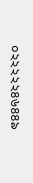০২২২২২৪৬৪৪৯